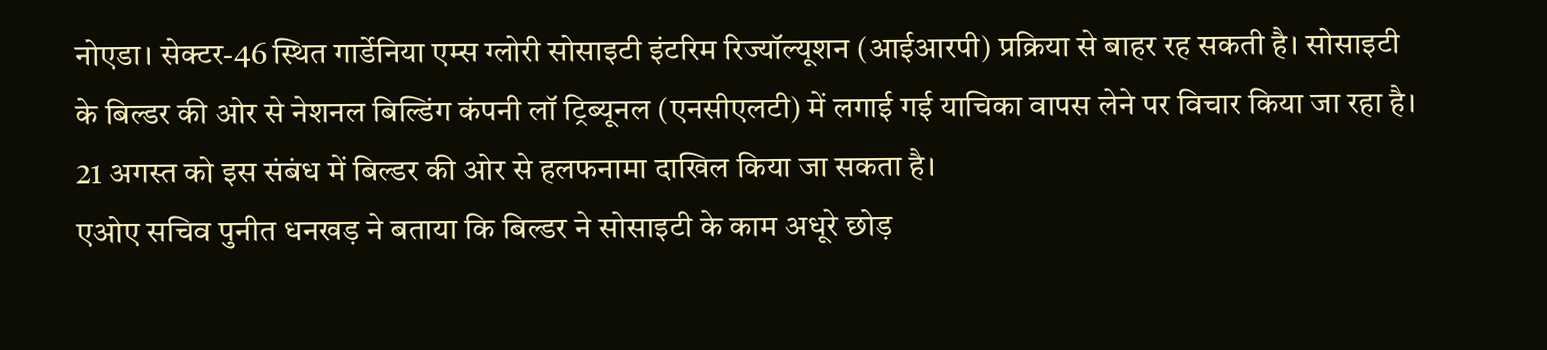नोएडा। सेक्टर-46 स्थित गार्डेनिया एम्स ग्लोरी सोसाइटी इंटरिम रिज्यॉल्यूशन (आईआरपी) प्रक्रिया से बाहर रह सकती है। सोसाइटी के बिल्डर की ओर से नेशनल बिल्डिंग कंपनी लॉ ट्रिब्यूनल (एनसीएलटी) में लगाई गई याचिका वापस लेने पर विचार किया जा रहा है। 21 अगस्त को इस संबंध में बिल्डर की ओर से हलफनामा दाखिल किया जा सकता है।
एओए सचिव पुनीत धनखड़ ने बताया कि बिल्डर ने सोसाइटी के काम अधूरे छोड़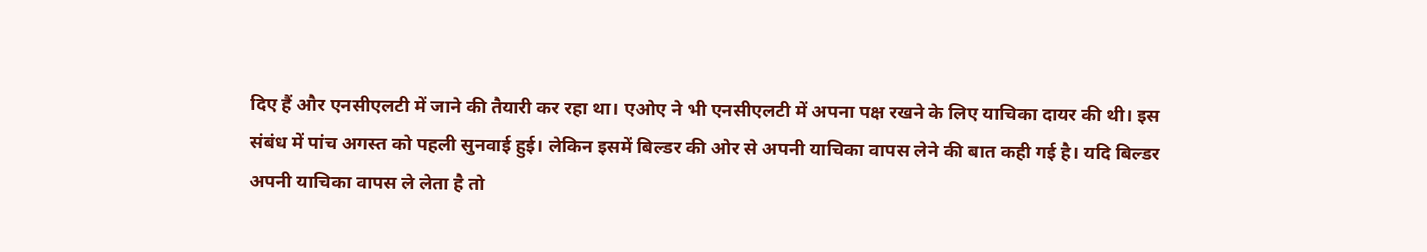दिए हैं और एनसीएलटी में जाने की तैयारी कर रहा था। एओए ने भी एनसीएलटी में अपना पक्ष रखने के लिए याचिका दायर की थी। इस संबंध में पांच अगस्त को पहली सुनवाई हुई। लेकिन इसमें बिल्डर की ओर से अपनी याचिका वापस लेने की बात कही गई है। यदि बिल्डर अपनी याचिका वापस ले लेता है तो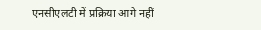एनसीएलटी में प्रक्रिया आगे नहीं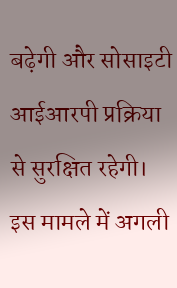बढ़ेगी और सोसाइटी आईआरपी प्रक्रिया से सुरक्षित रहेगी। इस मामले में अगली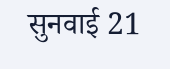सुनवाई 21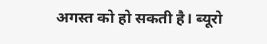अगस्त को हो सकती है। ब्यूरो